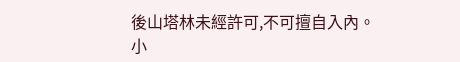後山塔林未經許可,不可擅自入內。
小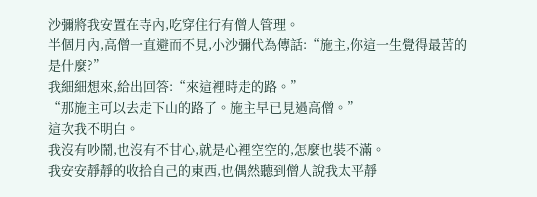沙彌將我安置在寺內,吃穿住行有僧人管理。
半個月內,高僧一直避而不見,小沙彌代為傳話:“施主,你這一生覺得最苦的是什麼?”
我細細想來,給出回答:“來這裡時走的路。”
“那施主可以去走下山的路了。施主早已見過高僧。”
這次我不明白。
我沒有吵鬧,也沒有不甘心,就是心裡空空的,怎麼也裝不滿。
我安安靜靜的收拾自己的東西,也偶然聽到僧人說我太平靜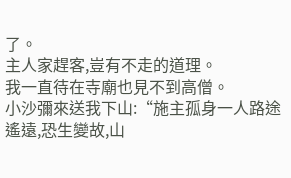了。
主人家趕客,豈有不走的道理。
我一直待在寺廟也見不到高僧。
小沙彌來送我下山:“施主孤身一人路途遙遠,恐生變故,山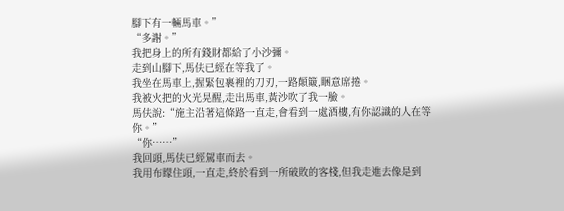腳下有一輛馬車。”
“多謝。”
我把身上的所有錢財都給了小沙彌。
走到山腳下,馬伕已經在等我了。
我坐在馬車上,握緊包裹裡的刀刃,一路顛簸,睏意席捲。
我被火把的火光晃醒,走出馬車,黃沙吹了我一臉。
馬伕說:“施主沿著這條路一直走,會看到一處酒樓,有你認識的人在等你。”
“你……”
我回頭,馬伕已經駕車而去。
我用布矇住頭,一直走,終於看到一所破敗的客棧,但我走進去像是到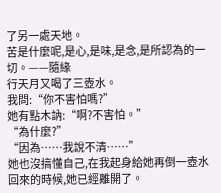了另一處天地。
苦是什麼呢,是心,是味,是念,是所認為的一切。——隨緣
行天月又喝了三壺水。
我問:“你不害怕嗎?”
她有點木訥:“啊?不害怕。”
“為什麼?”
“因為……我說不清……”
她也沒搞懂自己,在我起身給她再倒一壺水回來的時候,她已經離開了。